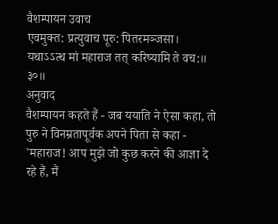वैशम्पायन उवाच
एवमुक्त: प्रत्युवाच पूरु: पितरमञ्जसा।
यथाऽऽत्थ मां महाराज तत् करिष्यामि ते वच:॥ ३०॥
अनुवाद
वैशम्पायन कहते हैं - जब ययाति ने ऐसा कहा, तो पुरु ने विनम्रतापूर्वक अपने पिता से कहा - 'महाराज! आप मुझे जो कुछ करने की आज्ञा दे रहे हैं, मैं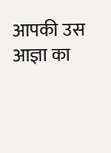आपकी उस आज्ञा का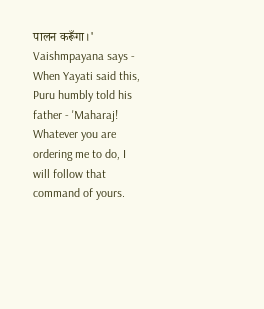पालन करूँगा।'
Vaishmpayana says - When Yayati said this, Puru humbly told his father - 'Maharaj! Whatever you are ordering me to do, I will follow that command of yours.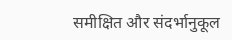समीक्षित और संदर्भानुकूल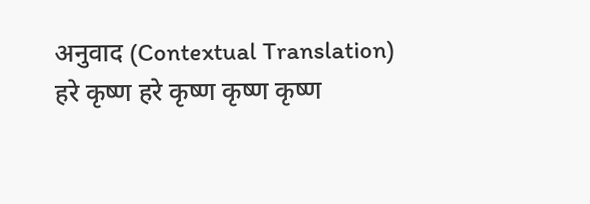अनुवाद (Contextual Translation)
हरे कृष्ण हरे कृष्ण कृष्ण कृष्ण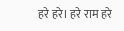हरे हरे। हरे राम हरे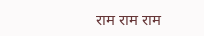राम राम राम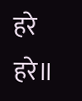हरे हरे॥